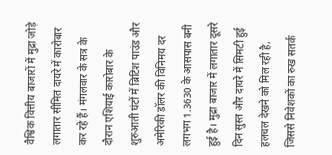वैश्विक वित्तीय बाजारों में मुद्रा जोड़े लगातार सीमित दायरे में कारोबार कर रहे हैं। मंगलवार के सत्र के दौरान एशियाई कारोबार के शुरुआती घंटों में ब्रिटिश पाउंड और अमेरिकी डॉलर की विनिमय दर लगभग 1.3630 के आसपास बनी हुई है। मुद्रा बाजार में लगातार दूसरे दिन सुस्त और दायरे में सिमटी हुई हलचल देखने को मिल रही है, जिससे निवेशकों का रुख सतर्क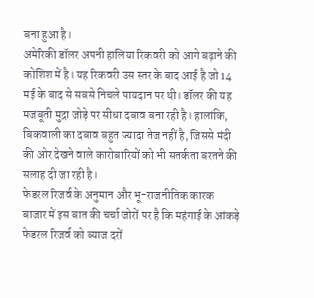बना हुआ है।
अमेरिकी डॉलर अपनी हालिया रिकवरी को आगे बढ़ाने की कोशिश में है। यह रिकवरी उस स्तर के बाद आई है जो 14 मई के बाद से सबसे निचले पायदान पर थी। डॉलर की यह मजबूती मुद्रा जोड़े पर सीधा दबाव बना रही है। हालांकि, बिकवाली का दबाव बहुत ज्यादा तेज नहीं है, जिससे मंदी की ओर देखने वाले कारोबारियों को भी सतर्कता बरतने की सलाह दी जा रही है।
फेडरल रिजर्व के अनुमान और भू-राजनीतिक कारक
बाजार में इस बात की चर्चा जोरों पर है कि महंगाई के आंकड़े फेडरल रिजर्व को ब्याज दरों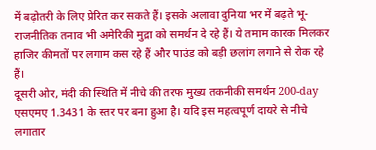में बढ़ोतरी के लिए प्रेरित कर सकते हैं। इसके अलावा दुनिया भर में बढ़ते भू-राजनीतिक तनाव भी अमेरिकी मुद्रा को समर्थन दे रहे हैं। ये तमाम कारक मिलकर हाजिर कीमतों पर लगाम कस रहे हैं और पाउंड को बड़ी छलांग लगाने से रोक रहे हैं।
दूसरी ओर, मंदी की स्थिति में नीचे की तरफ मुख्य तकनीकी समर्थन 200-day एसएमए 1.3431 के स्तर पर बना हुआ है। यदि इस महत्वपूर्ण दायरे से नीचे लगातार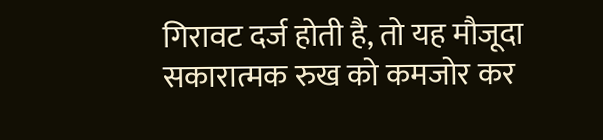गिरावट दर्ज होती है, तो यह मौजूदा सकारात्मक रुख को कमजोर कर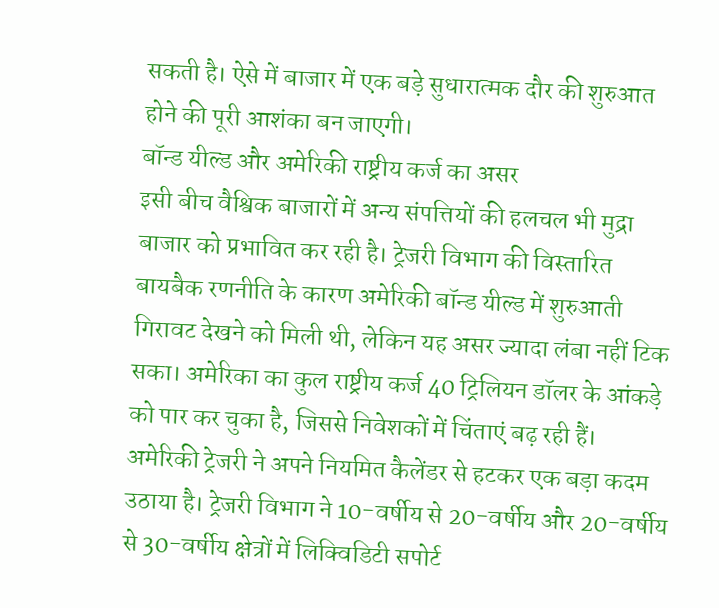सकती है। ऐसे में बाजार में एक बड़े सुधारात्मक दौर की शुरुआत होने की पूरी आशंका बन जाएगी।
बॉन्ड यील्ड और अमेरिकी राष्ट्रीय कर्ज का असर
इसी बीच वैश्विक बाजारों में अन्य संपत्तियों की हलचल भी मुद्रा बाजार को प्रभावित कर रही है। ट्रेजरी विभाग की विस्तारित बायबैक रणनीति के कारण अमेरिकी बॉन्ड यील्ड में शुरुआती गिरावट देखने को मिली थी, लेकिन यह असर ज्यादा लंबा नहीं टिक सका। अमेरिका का कुल राष्ट्रीय कर्ज 40 ट्रिलियन डॉलर के आंकड़े को पार कर चुका है, जिससे निवेशकों में चिंताएं बढ़ रही हैं।
अमेरिकी ट्रेजरी ने अपने नियमित कैलेंडर से हटकर एक बड़ा कदम उठाया है। ट्रेजरी विभाग ने 10-वर्षीय से 20-वर्षीय और 20-वर्षीय से 30-वर्षीय क्षेत्रों में लिक्विडिटी सपोर्ट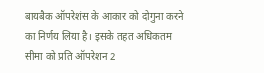बायबैक ऑपरेशंस के आकार को दोगुना करने का निर्णय लिया है। इसके तहत अधिकतम सीमा को प्रति ऑपरेशन 2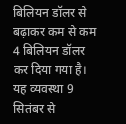बिलियन डॉलर से बढ़ाकर कम से कम 4 बिलियन डॉलर कर दिया गया है। यह व्यवस्था 9 सितंबर से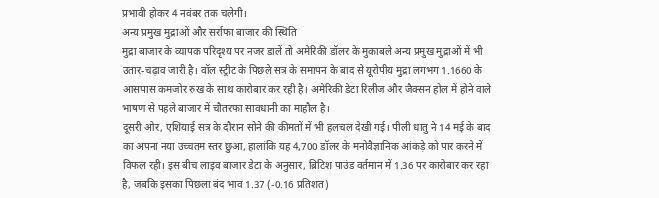प्रभावी होकर 4 नवंबर तक चलेगी।
अन्य प्रमुख मुद्राओं और सर्राफा बाजार की स्थिति
मुद्रा बाजार के व्यापक परिदृश्य पर नजर डालें तो अमेरिकी डॉलर के मुकाबले अन्य प्रमुख मुद्राओं में भी उतार-चढ़ाव जारी है। वॉल स्ट्रीट के पिछले सत्र के समापन के बाद से यूरोपीय मुद्रा लगभग 1.1660 के आसपास कमजोर रुख के साथ कारोबार कर रही है। अमेरिकी डेटा रिलीज और जैक्सन होल में होने वाले भाषण से पहले बाजार में चौतरफा सावधानी का माहौल है।
दूसरी ओर, एशियाई सत्र के दौरान सोने की कीमतों में भी हलचल देखी गई। पीली धातु ने 14 मई के बाद का अपना नया उच्चतम स्तर छुआ, हालांकि यह 4,700 डॉलर के मनोवैज्ञानिक आंकड़े को पार करने में विफल रही। इस बीच लाइव बाजार डेटा के अनुसार, ब्रिटिश पाउंड वर्तमान में 1.36 पर कारोबार कर रहा है, जबकि इसका पिछला बंद भाव 1.37 (-0.16 प्रतिशत)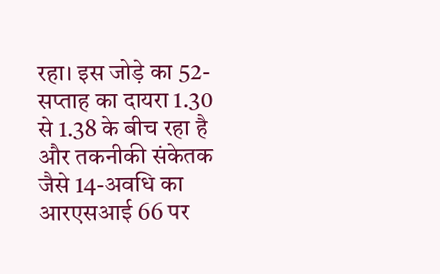रहा। इस जोड़े का 52-सप्ताह का दायरा 1.30 से 1.38 के बीच रहा है और तकनीकी संकेतक जैसे 14-अवधि का आरएसआई 66 पर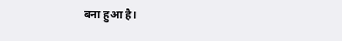बना हुआ है।